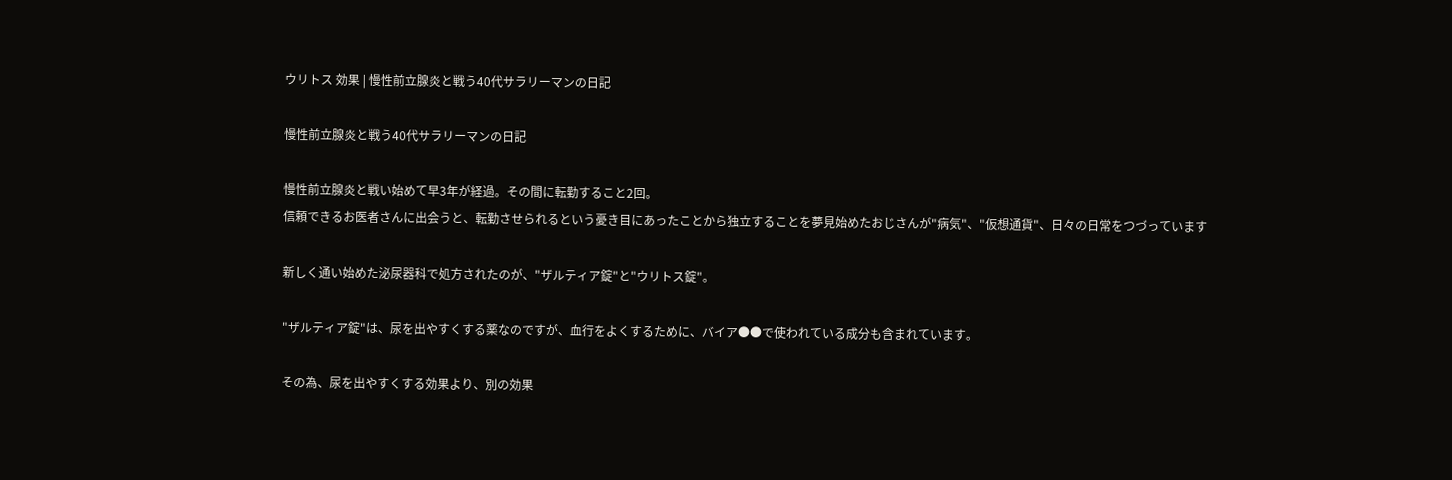ウリトス 効果 | 慢性前立腺炎と戦う40代サラリーマンの日記

慢性前立腺炎と戦う40代サラリーマンの日記

慢性前立腺炎と戦い始めて早3年が経過。その間に転勤すること2回。
信頼できるお医者さんに出会うと、転勤させられるという憂き目にあったことから独立することを夢見始めたおじさんが"病気"、"仮想通貨"、日々の日常をつづっています

新しく通い始めた泌尿器科で処方されたのが、"ザルティア錠"と"ウリトス錠"。

"ザルティア錠"は、尿を出やすくする薬なのですが、血行をよくするために、バイア●●で使われている成分も含まれています。

その為、尿を出やすくする効果より、別の効果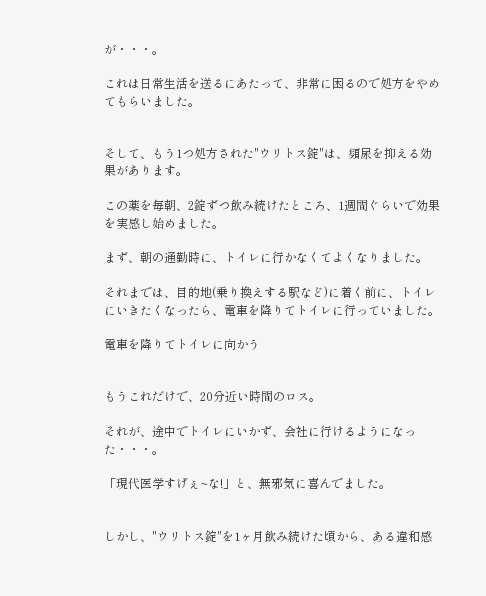が・・・。

これは日常生活を送るにあたって、非常に困るので処方をやめてもらいました。


そして、もう1つ処方された"ウリトス錠"は、頻尿を抑える効果があります。

この薬を毎朝、2錠ずつ飲み続けたところ、1週間ぐらいで効果を実感し始めました。

まず、朝の通勤時に、トイレに行かなくてよくなりました。

それまでは、目的地(乗り換えする駅など)に着く前に、トイレにいきたくなったら、電車を降りてトイレに行っていました。

電車を降りてトイレに向かう


もうこれだけで、20分近い時間のロス。

それが、途中でトイレにいかず、会社に行けるようになった・・・。

「現代医学すげぇ~な!」と、無邪気に喜んでました。


しかし、"ウリトス錠"を1ヶ月飲み続けた頃から、ある違和感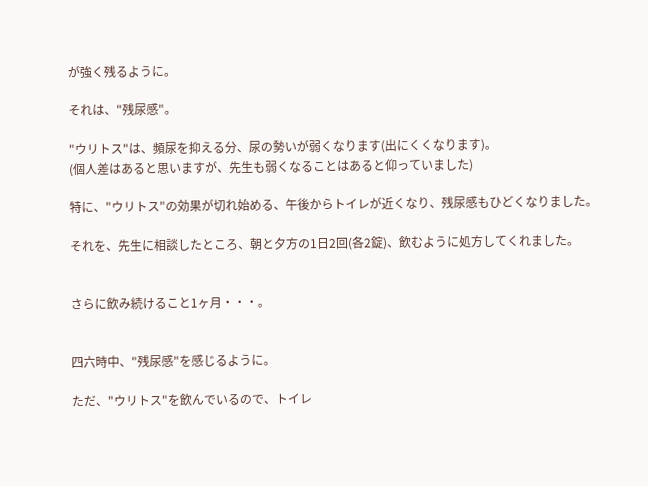が強く残るように。

それは、"残尿感"。

"ウリトス"は、頻尿を抑える分、尿の勢いが弱くなります(出にくくなります)。
(個人差はあると思いますが、先生も弱くなることはあると仰っていました)

特に、"ウリトス"の効果が切れ始める、午後からトイレが近くなり、残尿感もひどくなりました。

それを、先生に相談したところ、朝と夕方の1日2回(各2錠)、飲むように処方してくれました。


さらに飲み続けること1ヶ月・・・。


四六時中、"残尿感"を感じるように。

ただ、"ウリトス"を飲んでいるので、トイレ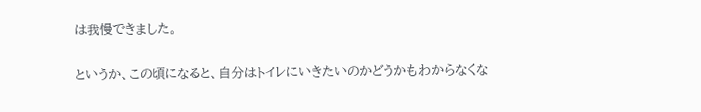は我慢できました。

というか、この頃になると、自分はトイレにいきたいのかどうかもわからなくな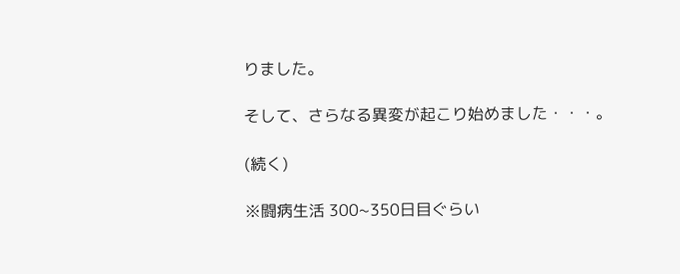りました。

そして、さらなる異変が起こり始めました・・・。

(続く)

※闘病生活 300~350日目ぐらい